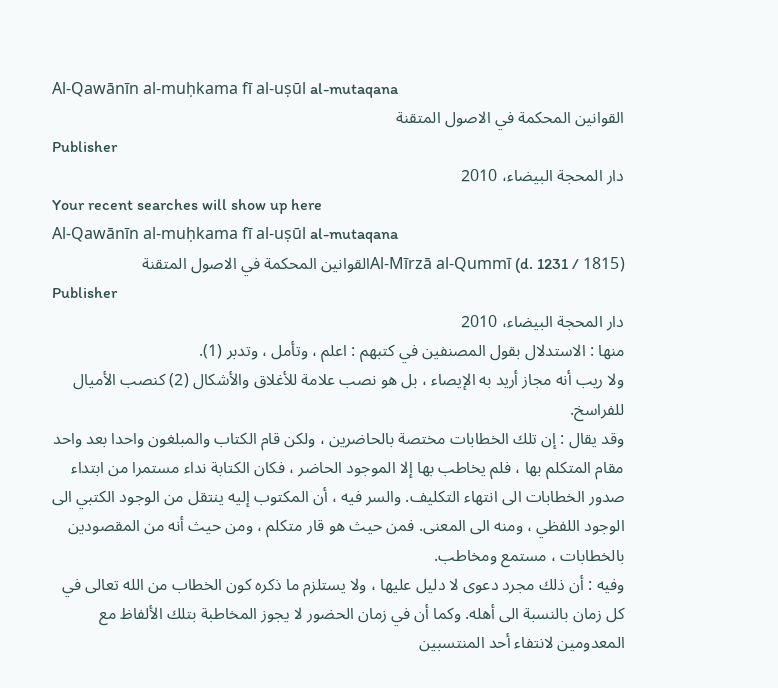Al-Qawānīn al-muḥkama fī al-uṣūl al-mutaqana
القوانين المحكمة في الاصول المتقنة
Publisher
دار المحجة البيضاء، 2010
Your recent searches will show up here
Al-Qawānīn al-muḥkama fī al-uṣūl al-mutaqana
Al-Mīrzā al-Qummī (d. 1231 / 1815)القوانين المحكمة في الاصول المتقنة
Publisher
دار المحجة البيضاء، 2010
منها : الاستدلال بقول المصنفين في كتبهم : اعلم ، وتأمل ، وتدبر (1).
ولا ريب أنه مجاز أريد به الإيصاء ، بل هو نصب علامة للأغلاق والأشكال (2) كنصب الأميال للفراسخ.
وقد يقال : إن تلك الخطابات مختصة بالحاضرين ، ولكن قام الكتاب والمبلغون واحدا بعد واحد مقام المتكلم بها ، فلم يخاطب بها إلا الموجود الحاضر ، فكان الكتابة نداء مستمرا من ابتداء صدور الخطابات الى انتهاء التكليف. والسر فيه ، أن المكتوب إليه ينتقل من الوجود الكتبي الى الوجود اللفظي ، ومنه الى المعنى. فمن حيث هو قار متكلم ، ومن حيث أنه من المقصودين بالخطابات ، مستمع ومخاطب.
وفيه : أن ذلك مجرد دعوى لا دليل عليها ، ولا يستلزم ما ذكره كون الخطاب من الله تعالى في كل زمان بالنسبة الى أهله. وكما أن في زمان الحضور لا يجوز المخاطبة بتلك الألفاظ مع المعدومين لانتفاء أحد المنتسبين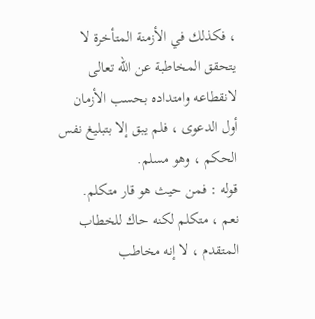، فكذلك في الأزمنة المتأخرة لا يتحقق المخاطبة عن الله تعالى لانقطاعه وامتداده بحسب الأزمان أول الدعوى ، فلم يبق إلا بتبليغ نفس الحكم ، وهو مسلم.
قوله : فمن حيث هو قار متكلم.
نعم ، متكلم لكنه حاك للخطاب المتقدم ، لا إنه مخاطب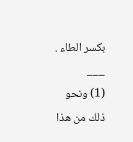بكسر الطاء .
___
(1) ونحو ذلك من هذا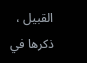القبيل ، ذكرها في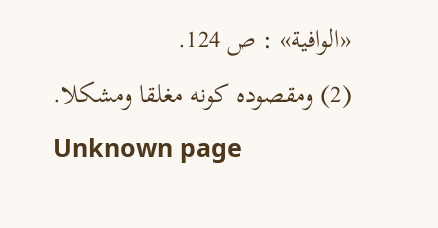«الوافية» : ص 124.
(2) ومقصوده كونه مغلقا ومشكلا.
Unknown page